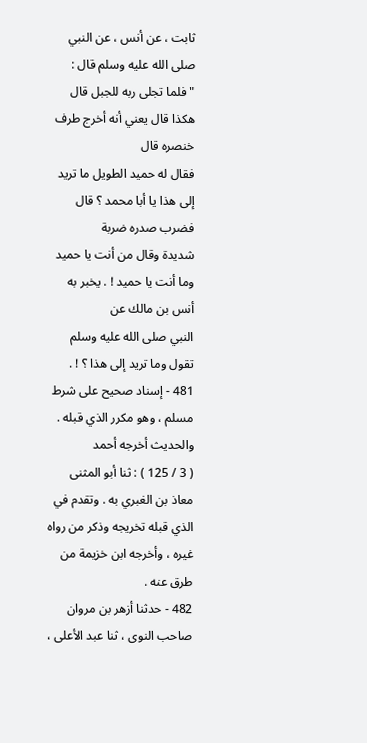ثابت ، عن أنس ، عن النبي صلى الله عليه وسلم قال :
" فلما تجلى ربه للجبل قال هكذا قال يعني أنه أخرج طرف خنصره قال
فقال له حميد الطويل ما تريد إلى هذا يا أبا محمد ؟ قال فضرب صدره ضربة
شديدة وقال من أنت يا حميد وما أنت يا حميد ! . يخبر به أنس بن مالك عن
النبي صلى الله عليه وسلم تقول وما تريد إلى هذا ؟ ! .
481 - إسناد صحيح على شرط مسلم ، وهو مكرر الذي قبله . والحديث أخرجه أحمد
( 3 / 125 ) : ثنا أبو المثنى معاذ بن الغبري به . وتقدم في الذي قبله تخريجه وذكر من رواه
غيره ، وأخرجه ابن خزيمة من طرق عنه .
482 - حدثنا أزهر بن مروان صاحب النوى ، ثنا عبد الأعلى ،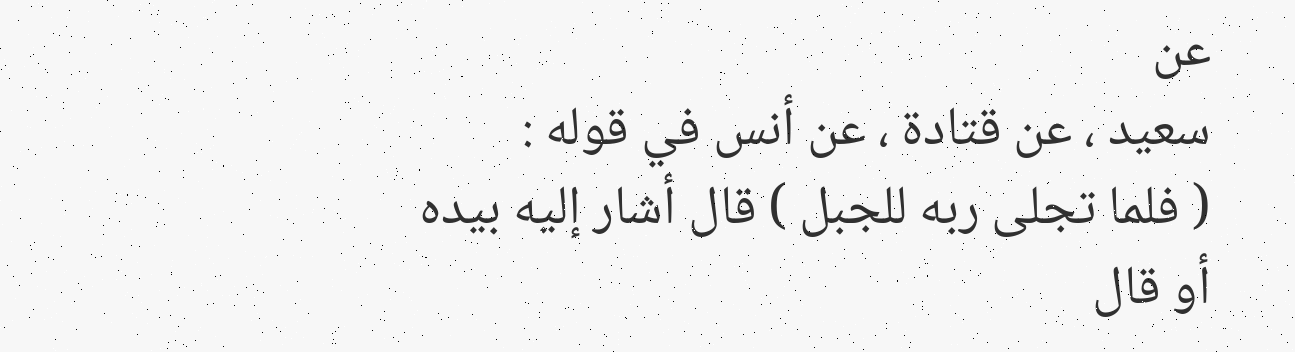عن
سعيد ، عن قتادة ، عن أنس في قوله :
( فلما تجلى ربه للجبل ) قال أشار إليه بيده أو قال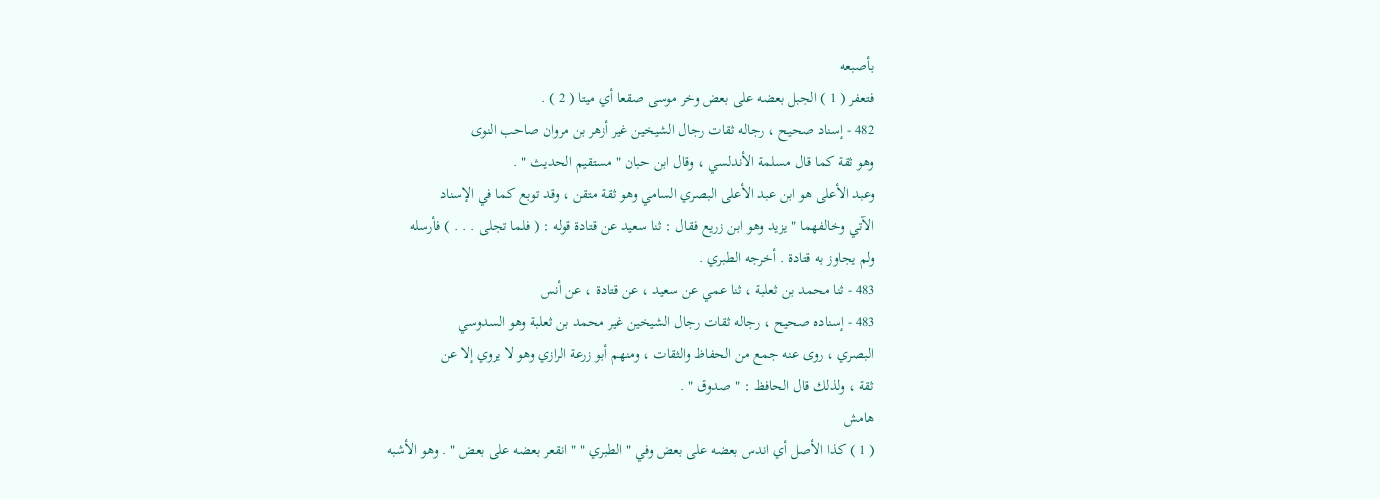بأصبعه
فتعفر ( 1 ) الجبل بعضه على بعض وخر موسى صقعا أي ميتا ( 2 ) .
482 - إسناد صحيح ، رجاله ثقات رجال الشيخين غير أزهر بن مروان صاحب النوى
وهو ثقة كما قال مسلمة الأندلسي ، وقال ابن حبان " مستقيم الحديث " .
وعبد الأعلى هو ابن عبد الأعلى البصري السامي وهو ثقة متقن ، وقد توبع كما في الإسناد
الآتي وخالفهما " يزيد وهو ابن زريع فقال : ثنا سعيد عن قتادة قوله : ( فلما تجلى . . . ) فأرسله
ولم يجاوز به قتادة . أخرجه الطبري .
483 - ثنا محمد بن ثعلبة ، ثنا عمي عن سعيد ، عن قتادة ، عن أنس
483 - إسناده صحيح ، رجاله ثقات رجال الشيخين غير محمد بن ثعلبة وهو السدوسي
البصري ، روى عنه جمع من الحفاظ والثقات ، ومنهم أبو زرعة الرازي وهو لا يروي إلا عن
ثقة ، ولذلك قال الحافظ : " صدوق " .
هامش
( 1 ) كذا الأصل أي اندس بعضه على بعض وفي " الطبري " " انقعر بعضه على بعض " . وهو الأشبه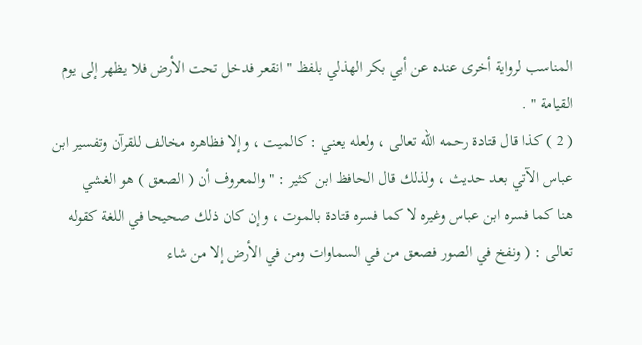المناسب لرواية أخرى عنده عن أبي بكر الهذلي بلفظ " انقعر فدخل تحت الأرض فلا يظهر إلى يوم
القيامة " .
( 2 ) كذا قال قتادة رحمه الله تعالى ، ولعله يعني : كالميت ، وإلا فظاهره مخالف للقرآن وتفسير ابن
عباس الآتي بعد حديث ، ولذلك قال الحافظ ابن كثير : " والمعروف أن ( الصعق ) هو الغشي
هنا كما فسره ابن عباس وغيره لا كما فسره قتادة بالموت ، وإن كان ذلك صحيحا في اللغة كقوله
تعالى : ( ونفخ في الصور فصعق من في السماوات ومن في الأرض إلا من شاء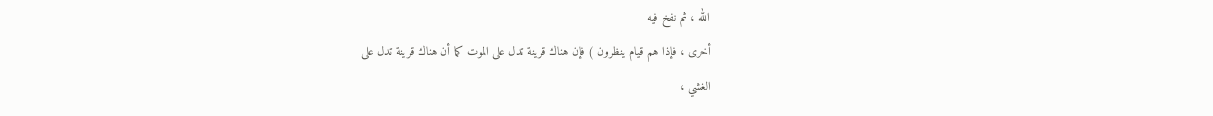الله ، ثم نفخ فيه
أخرى ، فإذا هم قيام ينظرون ) فإن هناك قرينة تدل على الموت كما أن هناك قرينة تدل على
الغشي ،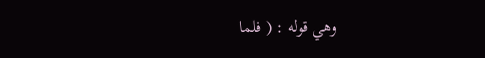وهي قوله : ( فلما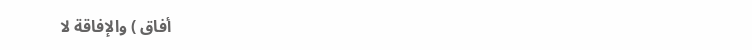أفاق ) والإفاقة لا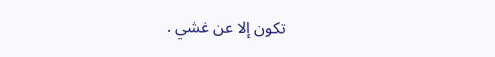تكون إلا عن غشي .